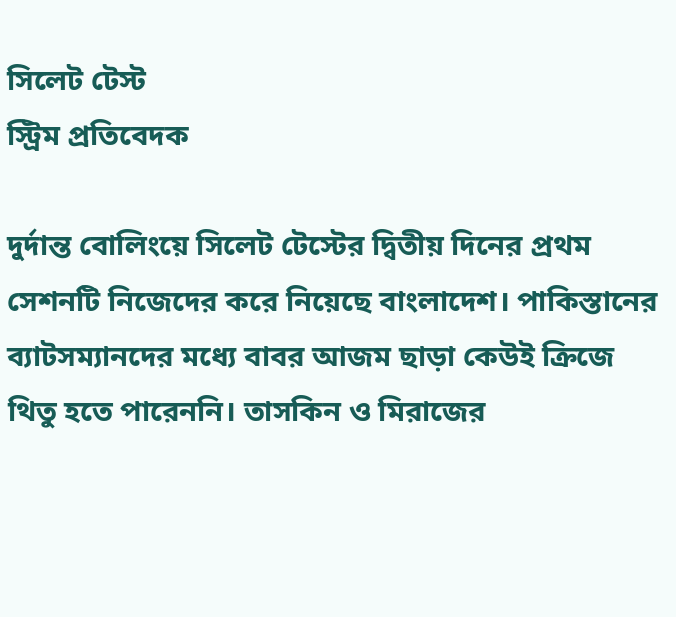সিলেট টেস্ট
স্ট্রিম প্রতিবেদক

দুর্দান্ত বোলিংয়ে সিলেট টেস্টের দ্বিতীয় দিনের প্রথম সেশনটি নিজেদের করে নিয়েছে বাংলাদেশ। পাকিস্তানের ব্যাটসম্যানদের মধ্যে বাবর আজম ছাড়া কেউই ক্রিজে থিতু হতে পারেননি। তাসকিন ও মিরাজের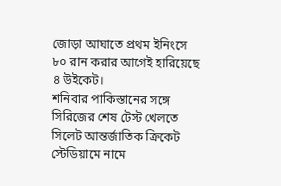জোড়া আঘাতে প্রথম ইনিংসে ৮০ রান করার আগেই হারিয়েছে ৪ উইকেট।
শনিবার পাকিস্তানের সঙ্গে সিরিজের শেষ টেস্ট খেলতে সিলেট আন্তর্জাতিক ক্রিকেট স্টেডিয়ামে নামে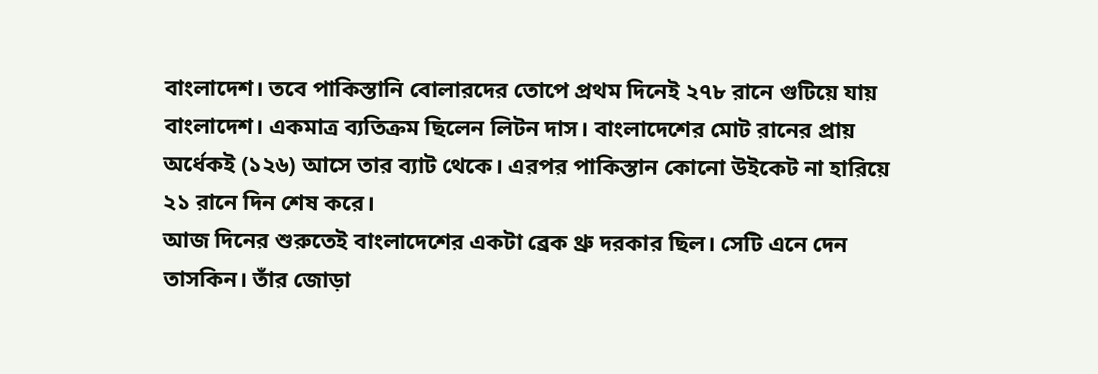বাংলাদেশ। তবে পাকিস্তানি বোলারদের তোপে প্রথম দিনেই ২৭৮ রানে গুটিয়ে যায় বাংলাদেশ। একমাত্র ব্যতিক্রম ছিলেন লিটন দাস। বাংলাদেশের মোট রানের প্রায় অর্ধেকই (১২৬) আসে তার ব্যাট থেকে। এরপর পাকিস্তান কোনো উইকেট না হারিয়ে ২১ রানে দিন শেষ করে।
আজ দিনের শুরুতেই বাংলাদেশের একটা ব্রেক থ্রু দরকার ছিল। সেটি এনে দেন তাসকিন। তাঁর জোড়া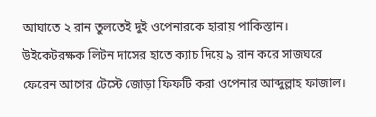আঘাতে ২ রান তুলতেই দুই ওপেনারকে হারায় পাকিস্তান। উইকেটরক্ষক লিটন দাসের হাতে ক্যাচ দিয়ে ৯ রান করে সাজঘরে ফেরেন আগের টেস্টে জোড়া ফিফটি করা ওপেনার আব্দুল্লাহ ফাজাল।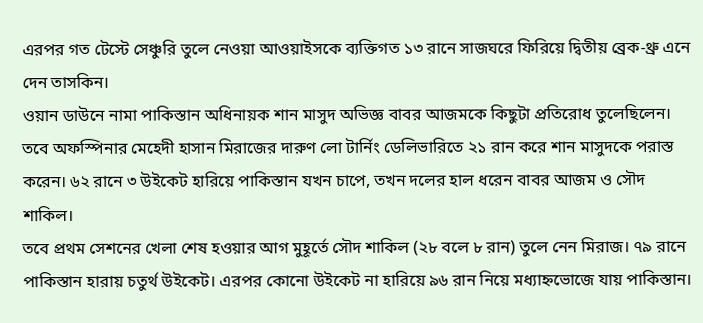এরপর গত টেস্টে সেঞ্চুরি তুলে নেওয়া আওয়াইসকে ব্যক্তিগত ১৩ রানে সাজঘরে ফিরিয়ে দ্বিতীয় ব্রেক-থ্রু এনে দেন তাসকিন।
ওয়ান ডাউনে নামা পাকিস্তান অধিনায়ক শান মাসুদ অভিজ্ঞ বাবর আজমকে কিছুটা প্রতিরোধ তুলেছিলেন। তবে অফস্পিনার মেহেদী হাসান মিরাজের দারুণ লো টার্নিং ডেলিভারিতে ২১ রান করে শান মাসুদকে পরাস্ত করেন। ৬২ রানে ৩ উইকেট হারিয়ে পাকিস্তান যখন চাপে, তখন দলের হাল ধরেন বাবর আজম ও সৌদ শাকিল।
তবে প্রথম সেশনের খেলা শেষ হওয়ার আগ মুহূর্তে সৌদ শাকিল (২৮ বলে ৮ রান) তুলে নেন মিরাজ। ৭৯ রানে পাকিস্তান হারায় চতুর্থ উইকেট। এরপর কোনো উইকেট না হারিয়ে ৯৬ রান নিয়ে মধ্যাহ্নভোজে যায় পাকিস্তান।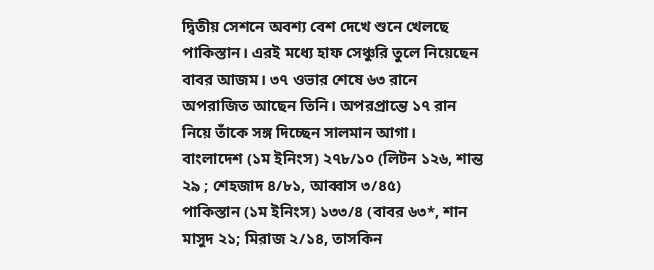দ্বিতীয় সেশনে অবশ্য বেশ দেখে শুনে খেলছে পাকিস্তান। এরই মধ্যে হাফ সেঞ্চুরি তুলে নিয়েছেন বাবর আজম। ৩৭ ওভার শেষে ৬৩ রানে অপরাজিত আছেন তিনি। অপরপ্রান্তে ১৭ রান নিয়ে তাঁকে সঙ্গ দিচ্ছেন সালমান আগা।
বাংলাদেশ (১ম ইনিংস) ২৭৮/১০ (লিটন ১২৬, শান্ত ২৯ ; শেহজাদ ৪/৮১, আব্বাস ৩/৪৫)
পাকিস্তান (১ম ইনিংস) ১৩৩/৪ (বাবর ৬৩*, শান মাসুদ ২১; মিরাজ ২/১৪, তাসকিন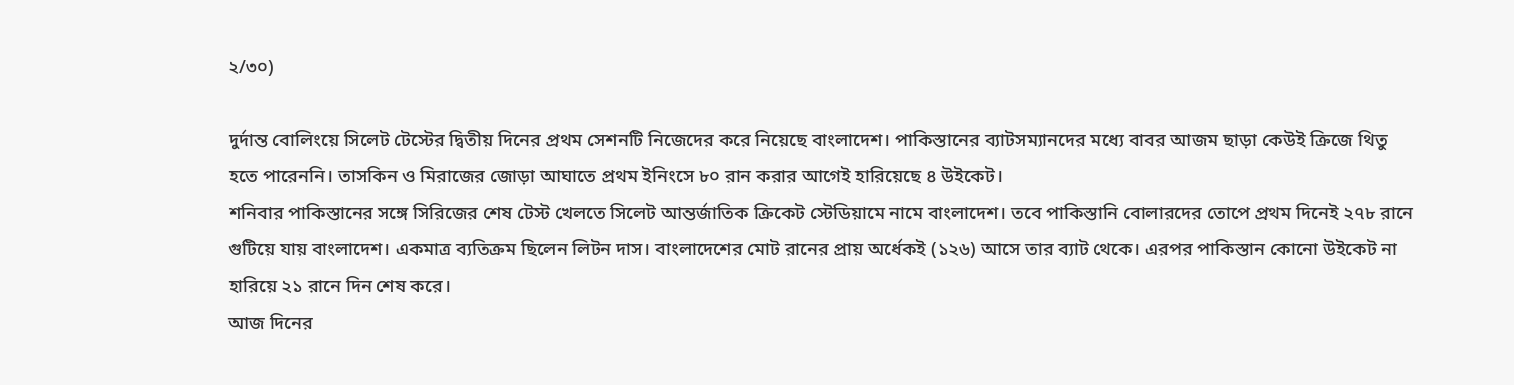২/৩০)

দুর্দান্ত বোলিংয়ে সিলেট টেস্টের দ্বিতীয় দিনের প্রথম সেশনটি নিজেদের করে নিয়েছে বাংলাদেশ। পাকিস্তানের ব্যাটসম্যানদের মধ্যে বাবর আজম ছাড়া কেউই ক্রিজে থিতু হতে পারেননি। তাসকিন ও মিরাজের জোড়া আঘাতে প্রথম ইনিংসে ৮০ রান করার আগেই হারিয়েছে ৪ উইকেট।
শনিবার পাকিস্তানের সঙ্গে সিরিজের শেষ টেস্ট খেলতে সিলেট আন্তর্জাতিক ক্রিকেট স্টেডিয়ামে নামে বাংলাদেশ। তবে পাকিস্তানি বোলারদের তোপে প্রথম দিনেই ২৭৮ রানে গুটিয়ে যায় বাংলাদেশ। একমাত্র ব্যতিক্রম ছিলেন লিটন দাস। বাংলাদেশের মোট রানের প্রায় অর্ধেকই (১২৬) আসে তার ব্যাট থেকে। এরপর পাকিস্তান কোনো উইকেট না হারিয়ে ২১ রানে দিন শেষ করে।
আজ দিনের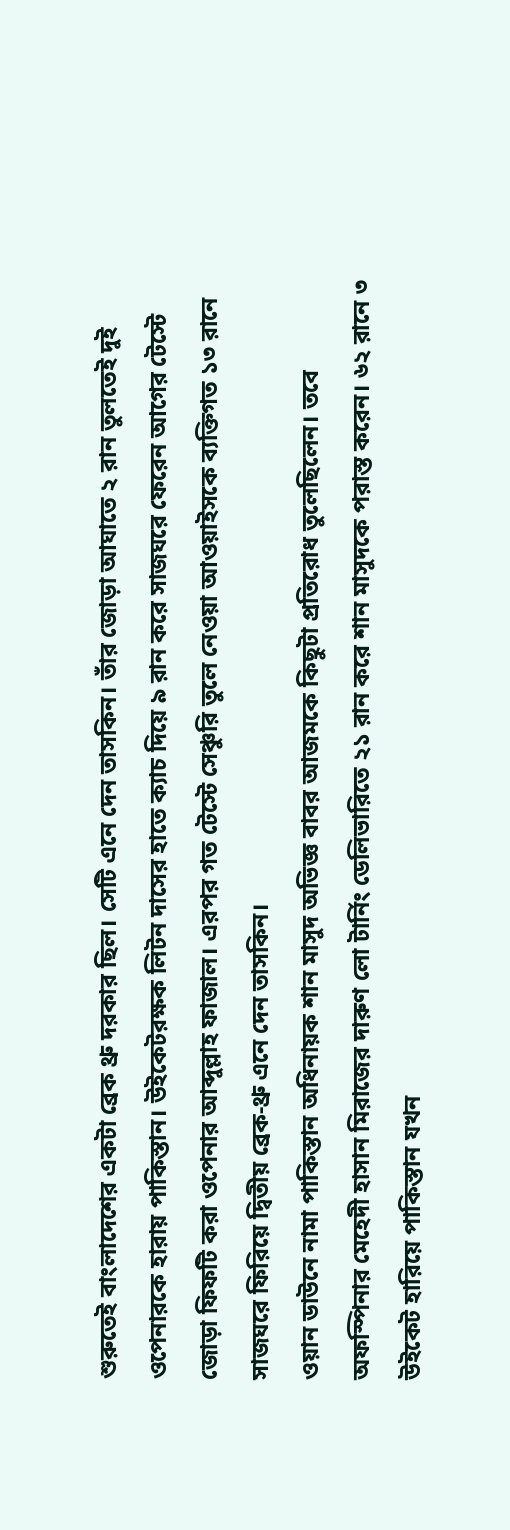শুরুতেই বাংলাদেশের একটা ব্রেক থ্রু দরকার ছিল। সেটি এনে দেন তাসকিন। তাঁর জোড়া আঘাতে ২ রান তুলতেই দুই ওপেনারকে হারায় পাকিস্তান। উইকেটরক্ষক লিটন দাসের হাতে ক্যাচ দিয়ে ৯ রান করে সাজঘরে ফেরেন আগের টেস্টে জোড়া ফিফটি করা ওপেনার আব্দুল্লাহ ফাজাল। এরপর গত টেস্টে সেঞ্চুরি তুলে নেওয়া আওয়াইসকে ব্যক্তিগত ১৩ রানে সাজঘরে ফিরিয়ে দ্বিতীয় ব্রেক-থ্রু এনে দেন তাসকিন।
ওয়ান ডাউনে নামা পাকিস্তান অধিনায়ক শান মাসুদ অভিজ্ঞ বাবর আজমকে কিছুটা প্রতিরোধ তুলেছিলেন। তবে অফস্পিনার মেহেদী হাসান মিরাজের দারুণ লো টার্নিং ডেলিভারিতে ২১ রান করে শান মাসুদকে পরাস্ত করেন। ৬২ রানে ৩ উইকেট হারিয়ে পাকিস্তান যখন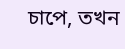চাপে, তখন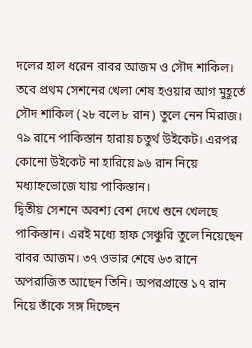দলের হাল ধরেন বাবর আজম ও সৌদ শাকিল।
তবে প্রথম সেশনের খেলা শেষ হওয়ার আগ মুহূর্তে সৌদ শাকিল (২৮ বলে ৮ রান) তুলে নেন মিরাজ। ৭৯ রানে পাকিস্তান হারায় চতুর্থ উইকেট। এরপর কোনো উইকেট না হারিয়ে ৯৬ রান নিয়ে মধ্যাহ্নভোজে যায় পাকিস্তান।
দ্বিতীয় সেশনে অবশ্য বেশ দেখে শুনে খেলছে পাকিস্তান। এরই মধ্যে হাফ সেঞ্চুরি তুলে নিয়েছেন বাবর আজম। ৩৭ ওভার শেষে ৬৩ রানে অপরাজিত আছেন তিনি। অপরপ্রান্তে ১৭ রান নিয়ে তাঁকে সঙ্গ দিচ্ছেন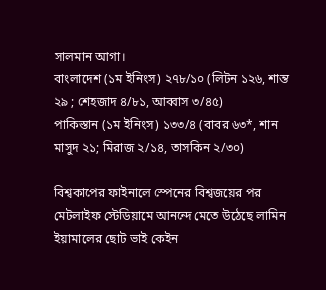সালমান আগা।
বাংলাদেশ (১ম ইনিংস) ২৭৮/১০ (লিটন ১২৬, শান্ত ২৯ ; শেহজাদ ৪/৮১, আব্বাস ৩/৪৫)
পাকিস্তান (১ম ইনিংস) ১৩৩/৪ (বাবর ৬৩*, শান মাসুদ ২১; মিরাজ ২/১৪, তাসকিন ২/৩০)

বিশ্বকাপের ফাইনালে স্পেনের বিশ্বজয়ের পর মেটলাইফ স্টেডিয়ামে আনন্দে মেতে উঠেছে লামিন ইয়ামালের ছোট ভাই কেইন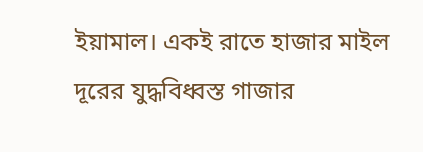ইয়ামাল। একই রাতে হাজার মাইল দূরের যুদ্ধবিধ্বস্ত গাজার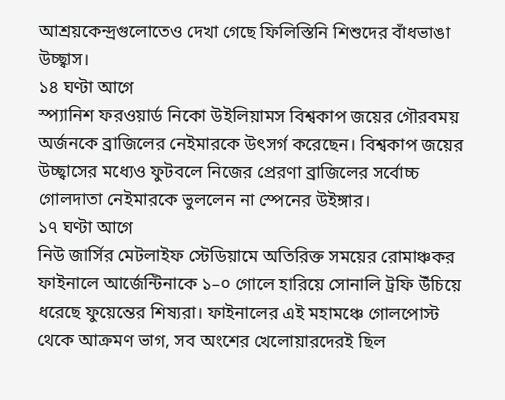আশ্রয়কেন্দ্রগুলোতেও দেখা গেছে ফিলিস্তিনি শিশুদের বাঁধভাঙা উচ্ছ্বাস।
১৪ ঘণ্টা আগে
স্প্যানিশ ফরওয়ার্ড নিকো উইলিয়ামস বিশ্বকাপ জয়ের গৌরবময় অর্জনকে ব্রাজিলের নেইমারকে উৎসর্গ করেছেন। বিশ্বকাপ জয়ের উচ্ছ্বাসের মধ্যেও ফুটবলে নিজের প্রেরণা ব্রাজিলের সর্বোচ্চ গোলদাতা নেইমারকে ভুললেন না স্পেনের উইঙ্গার।
১৭ ঘণ্টা আগে
নিউ জার্সির মেটলাইফ স্টেডিয়ামে অতিরিক্ত সময়ের রোমাঞ্চকর ফাইনালে আর্জেন্টিনাকে ১–০ গোলে হারিয়ে সোনালি ট্রফি উঁচিয়ে ধরেছে ফুয়েন্তের শিষ্যরা। ফাইনালের এই মহামঞ্চে গোলপোস্ট থেকে আক্রমণ ভাগ, সব অংশের খেলোয়ারদেরই ছিল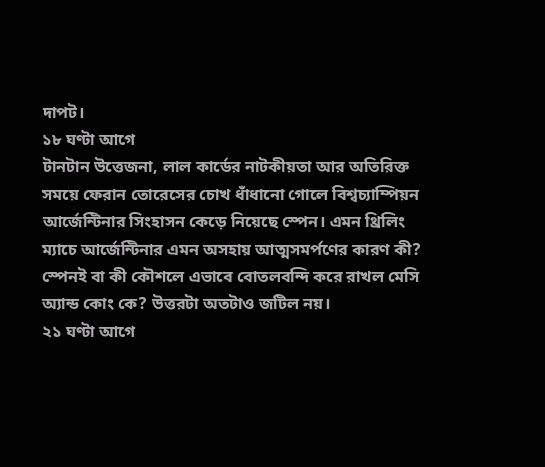দাপট।
১৮ ঘণ্টা আগে
টানটান উত্তেজনা, লাল কার্ডের নাটকীয়তা আর অতিরিক্ত সময়ে ফেরান তোরেসের চোখ ধাঁধানো গোলে বিশ্বচ্যাম্পিয়ন আর্জেন্টিনার সিংহাসন কেড়ে নিয়েছে স্পেন। এমন থ্রিলিং ম্যাচে আর্জেন্টিনার এমন অসহায় আত্মসমর্পণের কারণ কী? স্পেনই বা কী কৌশলে এভাবে বোতলবন্দি করে রাখল মেসি অ্যান্ড কোং কে? উত্তরটা অতটাও জটিল নয়।
২১ ঘণ্টা আগে